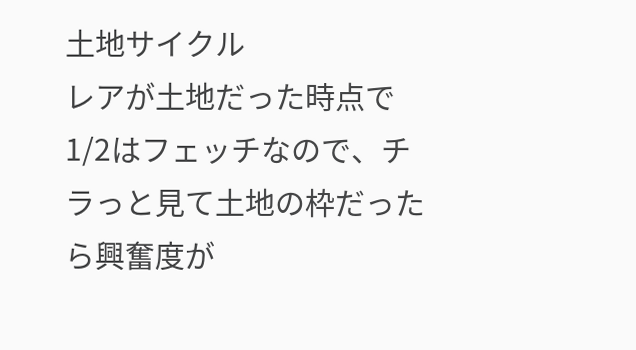土地サイクル
レアが土地だった時点で1/2はフェッチなので、チラっと見て土地の枠だったら興奮度が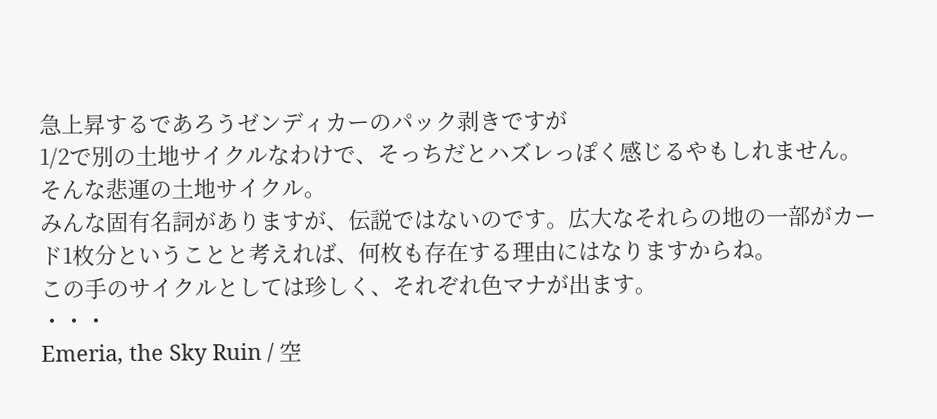急上昇するであろうゼンディカーのパック剥きですが
1/2で別の土地サイクルなわけで、そっちだとハズレっぽく感じるやもしれません。
そんな悲運の土地サイクル。
みんな固有名詞がありますが、伝説ではないのです。広大なそれらの地の一部がカード1枚分ということと考えれば、何枚も存在する理由にはなりますからね。
この手のサイクルとしては珍しく、それぞれ色マナが出ます。
・・・
Emeria, the Sky Ruin / 空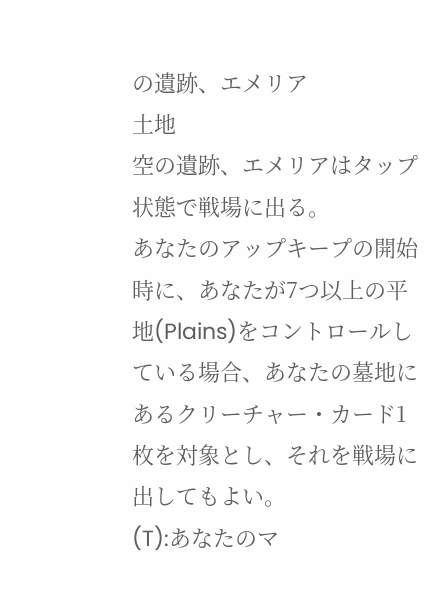の遺跡、エメリア
土地
空の遺跡、エメリアはタップ状態で戦場に出る。
あなたのアップキープの開始時に、あなたが7つ以上の平地(Plains)をコントロールしている場合、あなたの墓地にあるクリーチャー・カード1枚を対象とし、それを戦場に出してもよい。
(T):あなたのマ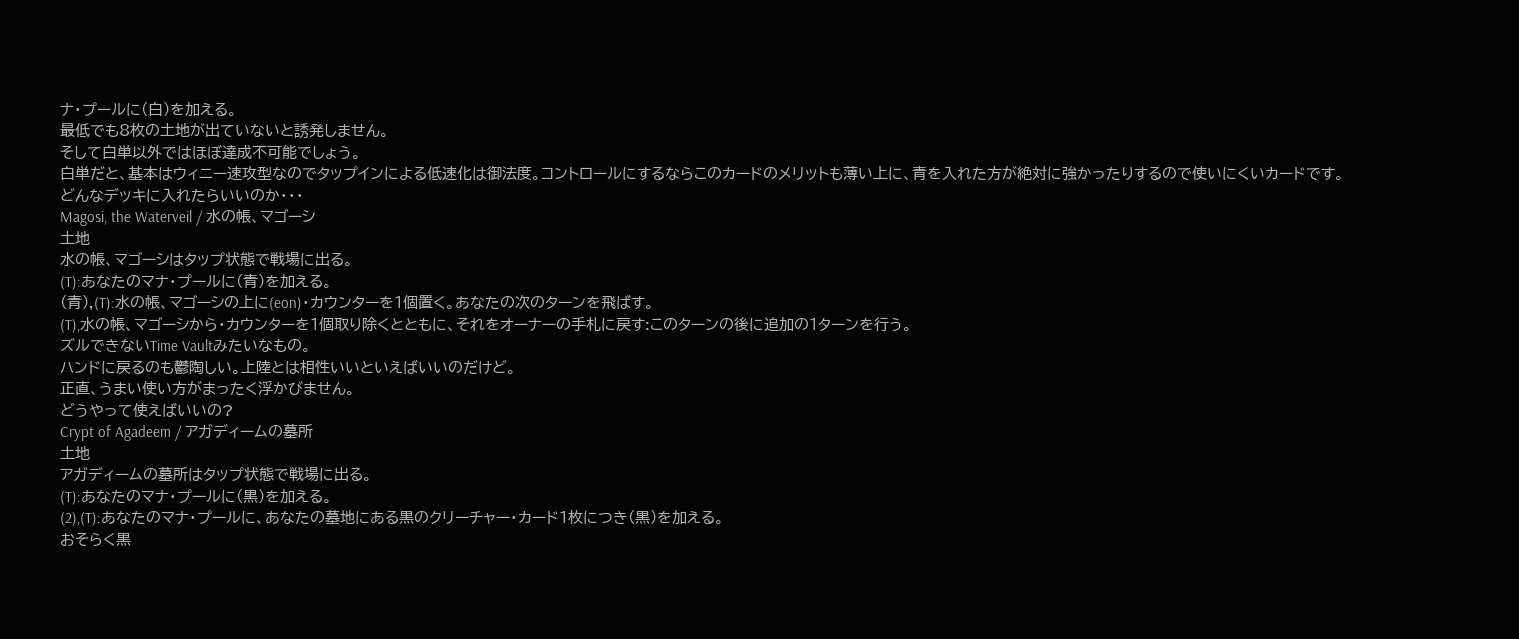ナ・プールに(白)を加える。
最低でも8枚の土地が出ていないと誘発しません。
そして白単以外ではほぼ達成不可能でしょう。
白単だと、基本はウィニー速攻型なのでタップインによる低速化は御法度。コントロールにするならこのカードのメリットも薄い上に、青を入れた方が絶対に強かったりするので使いにくいカードです。
どんなデッキに入れたらいいのか・・・
Magosi, the Waterveil / 水の帳、マゴーシ
土地
水の帳、マゴーシはタップ状態で戦場に出る。
(T):あなたのマナ・プールに(青)を加える。
(青),(T):水の帳、マゴーシの上に(eon)・カウンターを1個置く。あなたの次のターンを飛ばす。
(T),水の帳、マゴーシから・カウンターを1個取り除くとともに、それをオーナーの手札に戻す:このターンの後に追加の1ターンを行う。
ズルできないTime Vaultみたいなもの。
ハンドに戻るのも鬱陶しい。上陸とは相性いいといえばいいのだけど。
正直、うまい使い方がまったく浮かびません。
どうやって使えばいいの?
Crypt of Agadeem / アガディームの墓所
土地
アガディームの墓所はタップ状態で戦場に出る。
(T):あなたのマナ・プールに(黒)を加える。
(2),(T):あなたのマナ・プールに、あなたの墓地にある黒のクリーチャー・カード1枚につき(黒)を加える。
おそらく黒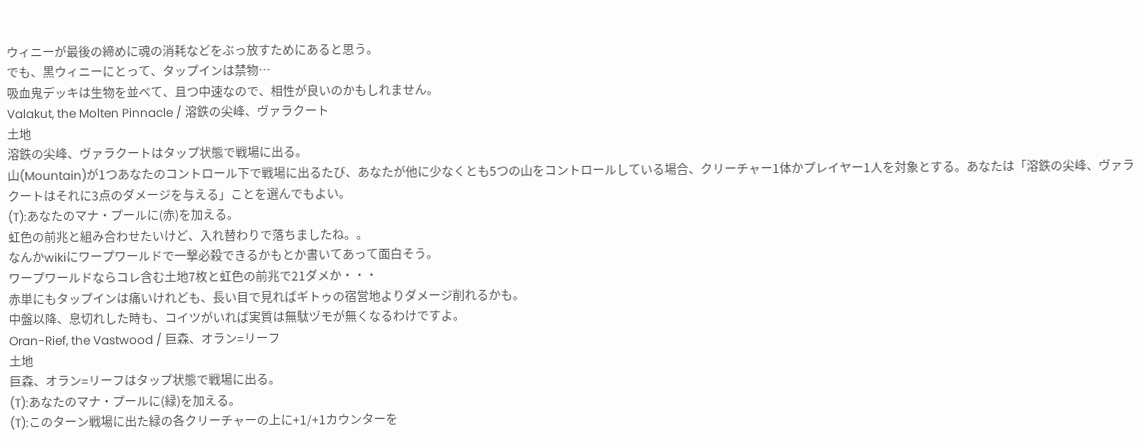ウィニーが最後の締めに魂の消耗などをぶっ放すためにあると思う。
でも、黒ウィニーにとって、タップインは禁物…
吸血鬼デッキは生物を並べて、且つ中速なので、相性が良いのかもしれません。
Valakut, the Molten Pinnacle / 溶鉄の尖峰、ヴァラクート
土地
溶鉄の尖峰、ヴァラクートはタップ状態で戦場に出る。
山(Mountain)が1つあなたのコントロール下で戦場に出るたび、あなたが他に少なくとも5つの山をコントロールしている場合、クリーチャー1体かプレイヤー1人を対象とする。あなたは「溶鉄の尖峰、ヴァラクートはそれに3点のダメージを与える」ことを選んでもよい。
(T):あなたのマナ・プールに(赤)を加える。
虹色の前兆と組み合わせたいけど、入れ替わりで落ちましたね。。
なんかwikiにワープワールドで一撃必殺できるかもとか書いてあって面白そう。
ワープワールドならコレ含む土地7枚と虹色の前兆で21ダメか・・・
赤単にもタップインは痛いけれども、長い目で見ればギトゥの宿営地よりダメージ削れるかも。
中盤以降、息切れした時も、コイツがいれば実質は無駄ヅモが無くなるわけですよ。
Oran-Rief, the Vastwood / 巨森、オラン=リーフ
土地
巨森、オラン=リーフはタップ状態で戦場に出る。
(T):あなたのマナ・プールに(緑)を加える。
(T):このターン戦場に出た緑の各クリーチャーの上に+1/+1カウンターを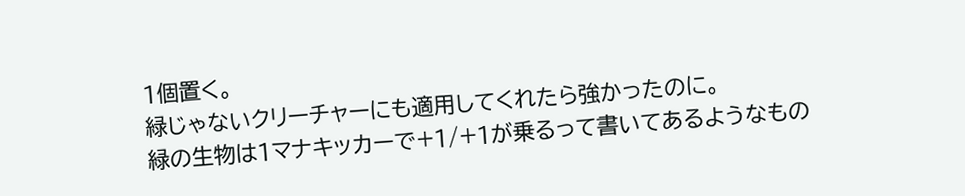1個置く。
緑じゃないクリーチャーにも適用してくれたら強かったのに。
緑の生物は1マナキッカーで+1/+1が乗るって書いてあるようなもの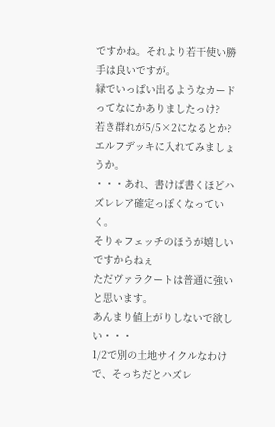ですかね。それより若干使い勝手は良いですが。
緑でいっぱい出るようなカードってなにかありましたっけ?
若き群れが5/5×2になるとか?
エルフデッキに入れてみましょうか。
・・・あれ、書けば書くほどハズレレア確定っぽくなっていく。
そりゃフェッチのほうが嬉しいですからねぇ
ただヴァラクートは普通に強いと思います。
あんまり値上がりしないで欲しい・・・
1/2で別の土地サイクルなわけで、そっちだとハズレ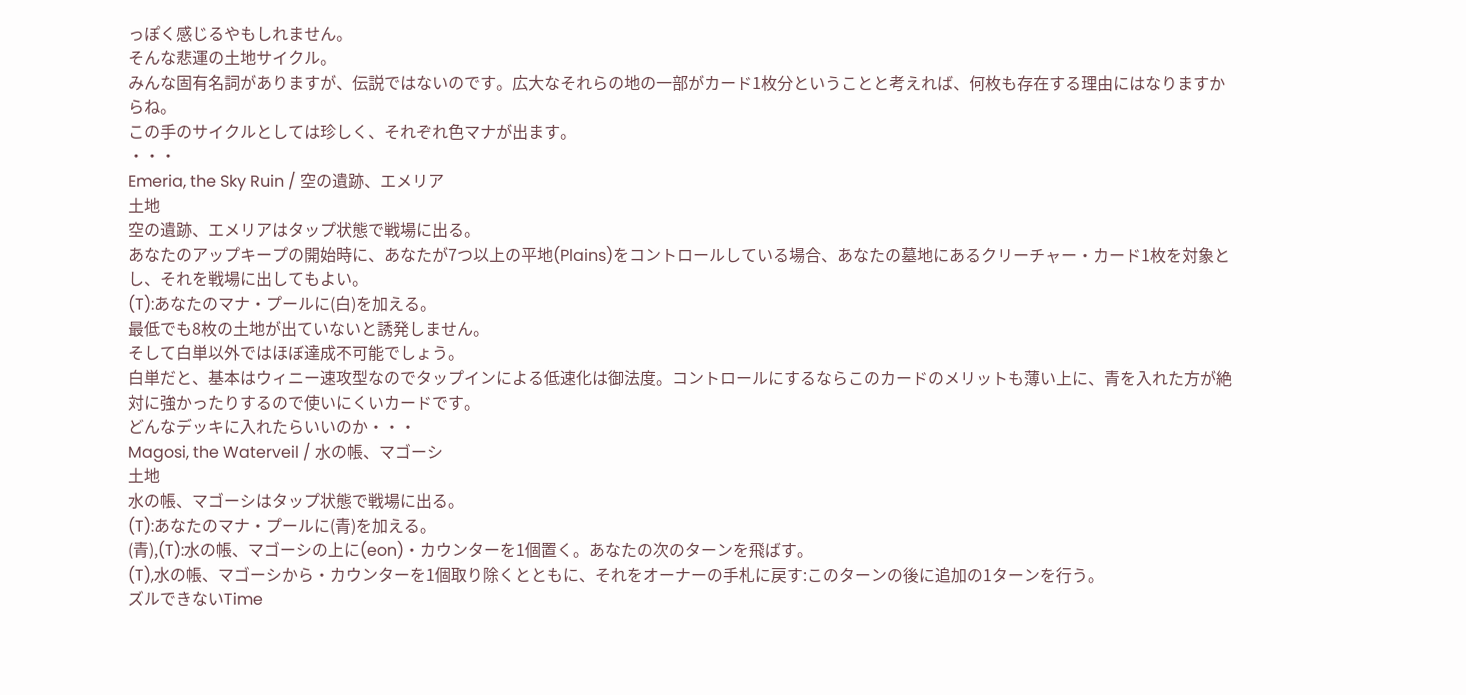っぽく感じるやもしれません。
そんな悲運の土地サイクル。
みんな固有名詞がありますが、伝説ではないのです。広大なそれらの地の一部がカード1枚分ということと考えれば、何枚も存在する理由にはなりますからね。
この手のサイクルとしては珍しく、それぞれ色マナが出ます。
・・・
Emeria, the Sky Ruin / 空の遺跡、エメリア
土地
空の遺跡、エメリアはタップ状態で戦場に出る。
あなたのアップキープの開始時に、あなたが7つ以上の平地(Plains)をコントロールしている場合、あなたの墓地にあるクリーチャー・カード1枚を対象とし、それを戦場に出してもよい。
(T):あなたのマナ・プールに(白)を加える。
最低でも8枚の土地が出ていないと誘発しません。
そして白単以外ではほぼ達成不可能でしょう。
白単だと、基本はウィニー速攻型なのでタップインによる低速化は御法度。コントロールにするならこのカードのメリットも薄い上に、青を入れた方が絶対に強かったりするので使いにくいカードです。
どんなデッキに入れたらいいのか・・・
Magosi, the Waterveil / 水の帳、マゴーシ
土地
水の帳、マゴーシはタップ状態で戦場に出る。
(T):あなたのマナ・プールに(青)を加える。
(青),(T):水の帳、マゴーシの上に(eon)・カウンターを1個置く。あなたの次のターンを飛ばす。
(T),水の帳、マゴーシから・カウンターを1個取り除くとともに、それをオーナーの手札に戻す:このターンの後に追加の1ターンを行う。
ズルできないTime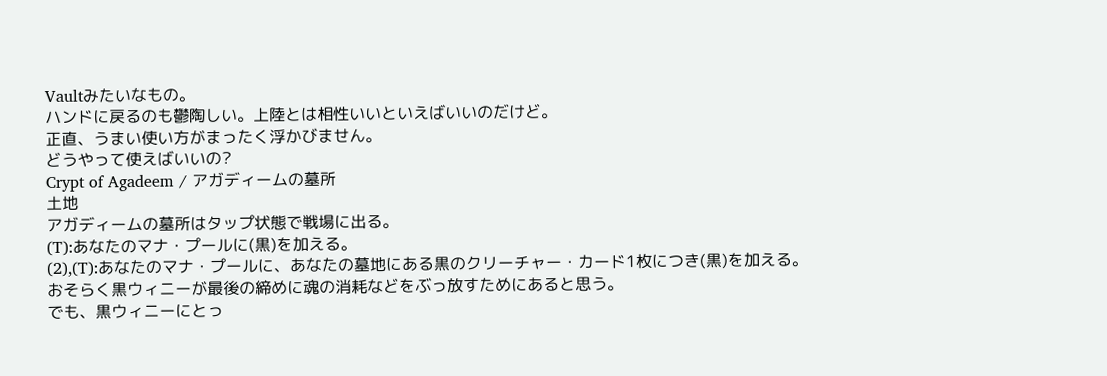Vaultみたいなもの。
ハンドに戻るのも鬱陶しい。上陸とは相性いいといえばいいのだけど。
正直、うまい使い方がまったく浮かびません。
どうやって使えばいいの?
Crypt of Agadeem / アガディームの墓所
土地
アガディームの墓所はタップ状態で戦場に出る。
(T):あなたのマナ・プールに(黒)を加える。
(2),(T):あなたのマナ・プールに、あなたの墓地にある黒のクリーチャー・カード1枚につき(黒)を加える。
おそらく黒ウィニーが最後の締めに魂の消耗などをぶっ放すためにあると思う。
でも、黒ウィニーにとっ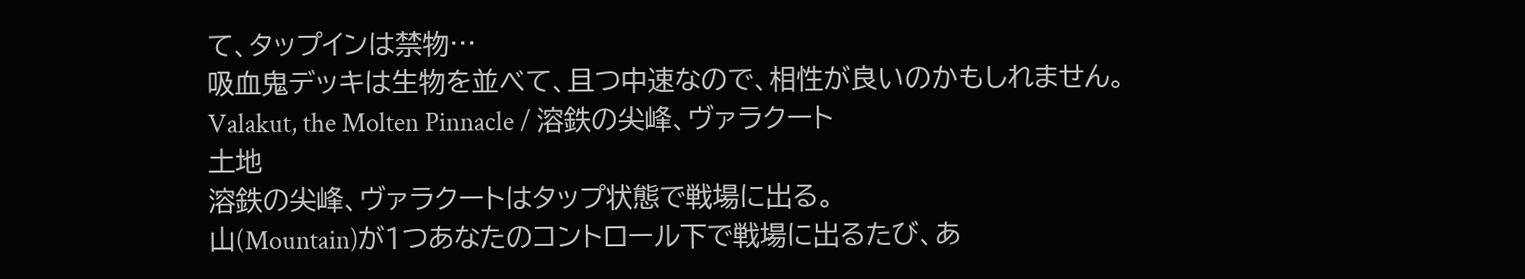て、タップインは禁物…
吸血鬼デッキは生物を並べて、且つ中速なので、相性が良いのかもしれません。
Valakut, the Molten Pinnacle / 溶鉄の尖峰、ヴァラクート
土地
溶鉄の尖峰、ヴァラクートはタップ状態で戦場に出る。
山(Mountain)が1つあなたのコントロール下で戦場に出るたび、あ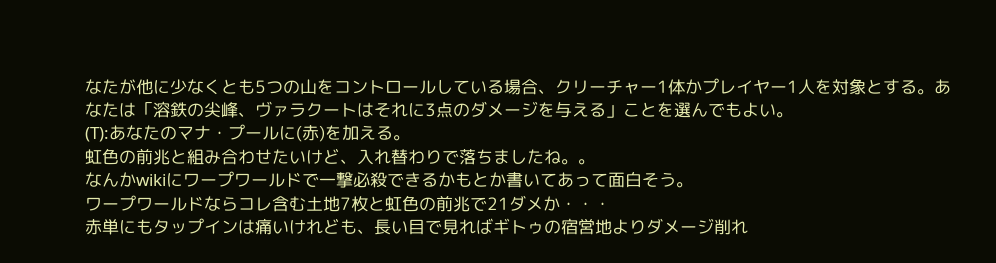なたが他に少なくとも5つの山をコントロールしている場合、クリーチャー1体かプレイヤー1人を対象とする。あなたは「溶鉄の尖峰、ヴァラクートはそれに3点のダメージを与える」ことを選んでもよい。
(T):あなたのマナ・プールに(赤)を加える。
虹色の前兆と組み合わせたいけど、入れ替わりで落ちましたね。。
なんかwikiにワープワールドで一撃必殺できるかもとか書いてあって面白そう。
ワープワールドならコレ含む土地7枚と虹色の前兆で21ダメか・・・
赤単にもタップインは痛いけれども、長い目で見ればギトゥの宿営地よりダメージ削れ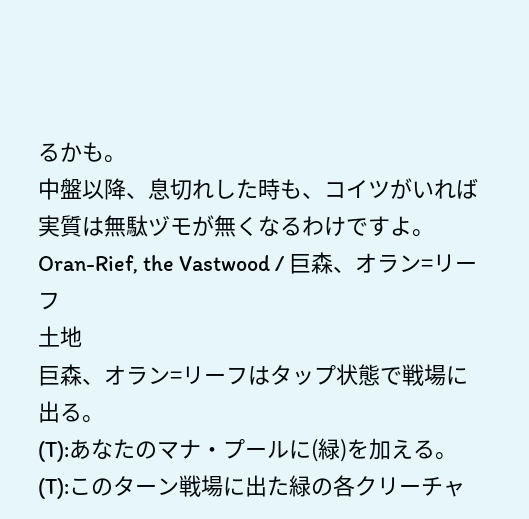るかも。
中盤以降、息切れした時も、コイツがいれば実質は無駄ヅモが無くなるわけですよ。
Oran-Rief, the Vastwood / 巨森、オラン=リーフ
土地
巨森、オラン=リーフはタップ状態で戦場に出る。
(T):あなたのマナ・プールに(緑)を加える。
(T):このターン戦場に出た緑の各クリーチャ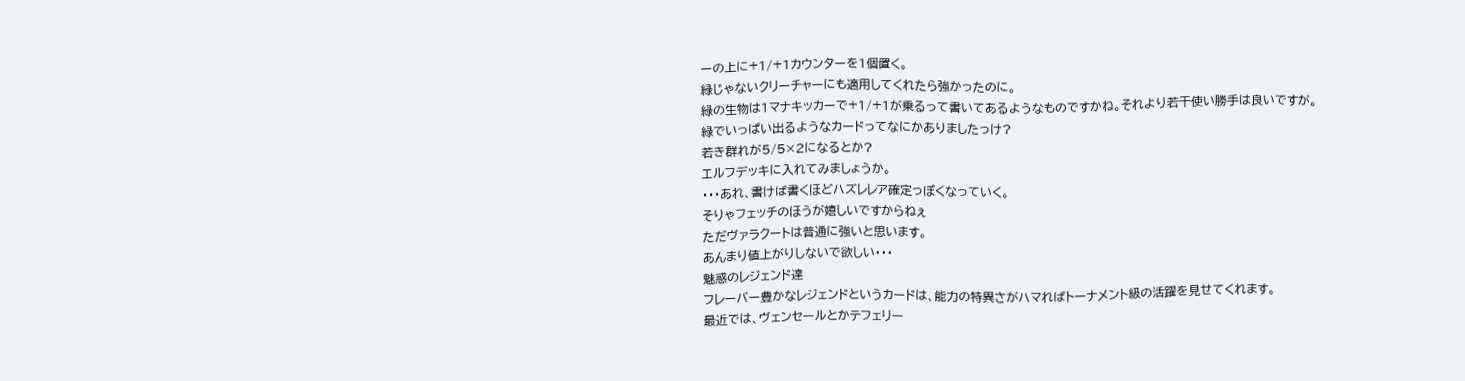ーの上に+1/+1カウンターを1個置く。
緑じゃないクリーチャーにも適用してくれたら強かったのに。
緑の生物は1マナキッカーで+1/+1が乗るって書いてあるようなものですかね。それより若干使い勝手は良いですが。
緑でいっぱい出るようなカードってなにかありましたっけ?
若き群れが5/5×2になるとか?
エルフデッキに入れてみましょうか。
・・・あれ、書けば書くほどハズレレア確定っぽくなっていく。
そりゃフェッチのほうが嬉しいですからねぇ
ただヴァラクートは普通に強いと思います。
あんまり値上がりしないで欲しい・・・
魅惑のレジェンド達
フレーバー豊かなレジェンドというカードは、能力の特異さがハマればトーナメント級の活躍を見せてくれます。
最近では、ヴェンセールとかテフェリー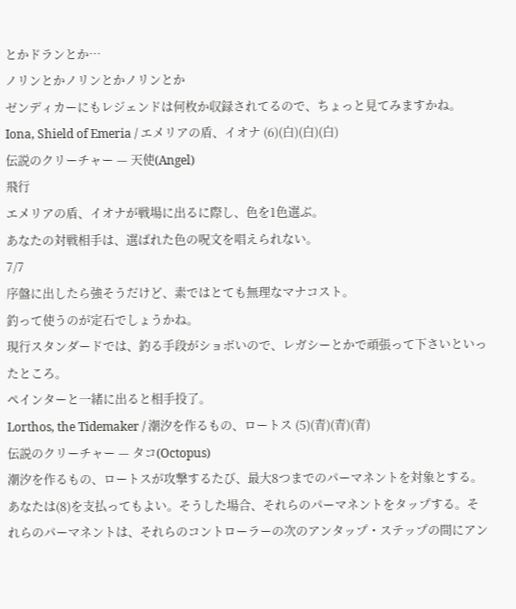とかドランとか…
ノリンとかノリンとかノリンとか
ゼンディカーにもレジェンドは何枚か収録されてるので、ちょっと見てみますかね。
Iona, Shield of Emeria / エメリアの盾、イオナ (6)(白)(白)(白)
伝説のクリーチャー — 天使(Angel)
飛行
エメリアの盾、イオナが戦場に出るに際し、色を1色選ぶ。
あなたの対戦相手は、選ばれた色の呪文を唱えられない。
7/7
序盤に出したら強そうだけど、素ではとても無理なマナコスト。
釣って使うのが定石でしょうかね。
現行スタンダードでは、釣る手段がショボいので、レガシーとかで頑張って下さいといったところ。
ペインターと一緒に出ると相手投了。
Lorthos, the Tidemaker / 潮汐を作るもの、ロートス (5)(青)(青)(青)
伝説のクリーチャー — タコ(Octopus)
潮汐を作るもの、ロートスが攻撃するたび、最大8つまでのパーマネントを対象とする。あなたは(8)を支払ってもよい。そうした場合、それらのパーマネントをタップする。それらのパーマネントは、それらのコントローラーの次のアンタップ・ステップの間にアン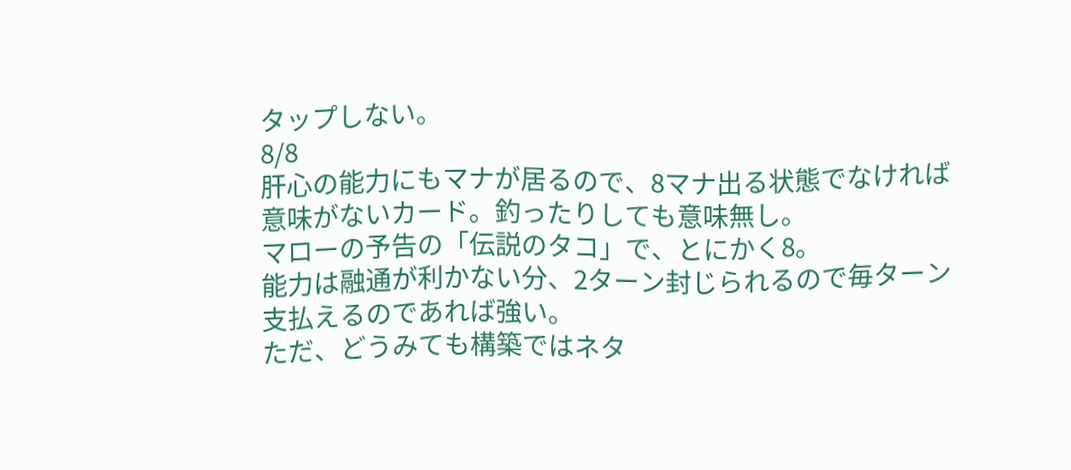タップしない。
8/8
肝心の能力にもマナが居るので、8マナ出る状態でなければ意味がないカード。釣ったりしても意味無し。
マローの予告の「伝説のタコ」で、とにかく8。
能力は融通が利かない分、2ターン封じられるので毎ターン支払えるのであれば強い。
ただ、どうみても構築ではネタ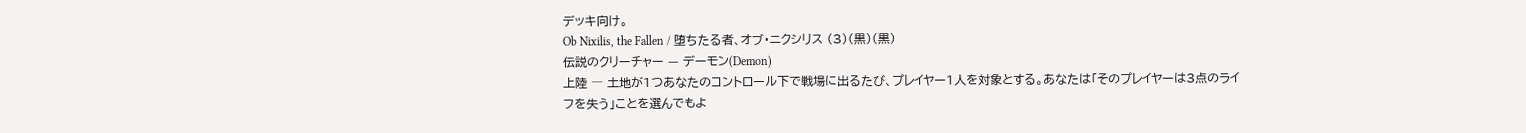デッキ向け。
Ob Nixilis, the Fallen / 堕ちたる者、オブ・ニクシリス (3)(黒)(黒)
伝説のクリーチャー — デーモン(Demon)
上陸 ― 土地が1つあなたのコントロール下で戦場に出るたび、プレイヤー1人を対象とする。あなたは「そのプレイヤーは3点のライフを失う」ことを選んでもよ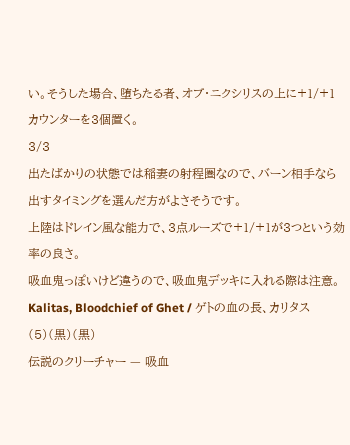い。そうした場合、堕ちたる者、オブ・ニクシリスの上に+1/+1カウンターを3個置く。
3/3
出たばかりの状態では稲妻の射程圏なので、バーン相手なら出すタイミングを選んだ方がよさそうです。
上陸はドレイン風な能力で、3点ルーズで+1/+1が3つという効率の良さ。
吸血鬼っぽいけど違うので、吸血鬼デッキに入れる際は注意。
Kalitas, Bloodchief of Ghet / ゲトの血の長、カリタス (5)(黒)(黒)
伝説のクリーチャー — 吸血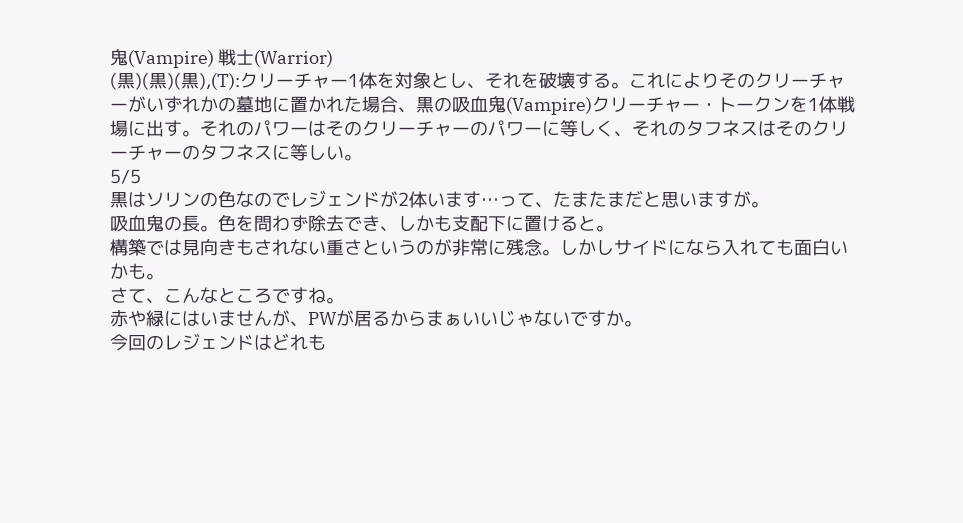鬼(Vampire) 戦士(Warrior)
(黒)(黒)(黒),(T):クリーチャー1体を対象とし、それを破壊する。これによりそのクリーチャーがいずれかの墓地に置かれた場合、黒の吸血鬼(Vampire)クリーチャー・トークンを1体戦場に出す。それのパワーはそのクリーチャーのパワーに等しく、それのタフネスはそのクリーチャーのタフネスに等しい。
5/5
黒はソリンの色なのでレジェンドが2体います…って、たまたまだと思いますが。
吸血鬼の長。色を問わず除去でき、しかも支配下に置けると。
構築では見向きもされない重さというのが非常に残念。しかしサイドになら入れても面白いかも。
さて、こんなところですね。
赤や緑にはいませんが、PWが居るからまぁいいじゃないですか。
今回のレジェンドはどれも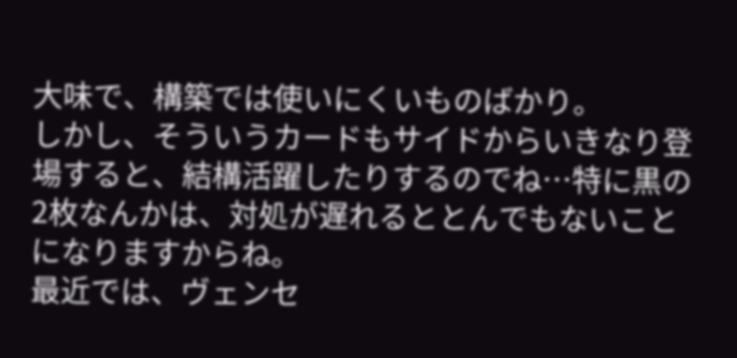大味で、構築では使いにくいものばかり。
しかし、そういうカードもサイドからいきなり登場すると、結構活躍したりするのでね…特に黒の2枚なんかは、対処が遅れるととんでもないことになりますからね。
最近では、ヴェンセ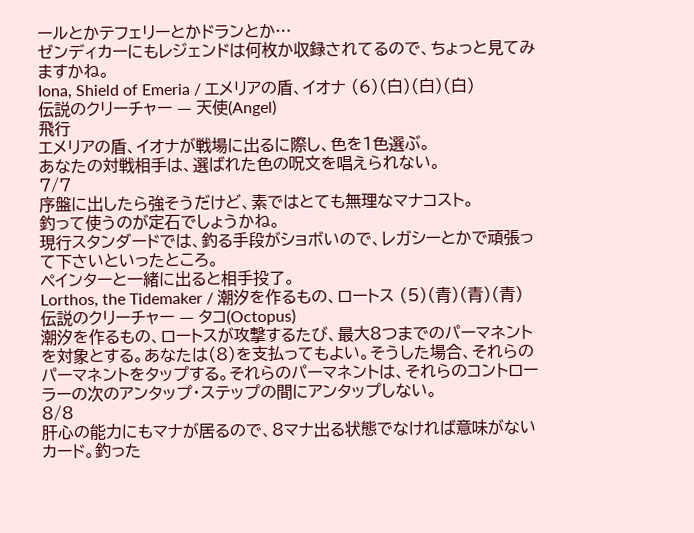ールとかテフェリーとかドランとか…
ゼンディカーにもレジェンドは何枚か収録されてるので、ちょっと見てみますかね。
Iona, Shield of Emeria / エメリアの盾、イオナ (6)(白)(白)(白)
伝説のクリーチャー — 天使(Angel)
飛行
エメリアの盾、イオナが戦場に出るに際し、色を1色選ぶ。
あなたの対戦相手は、選ばれた色の呪文を唱えられない。
7/7
序盤に出したら強そうだけど、素ではとても無理なマナコスト。
釣って使うのが定石でしょうかね。
現行スタンダードでは、釣る手段がショボいので、レガシーとかで頑張って下さいといったところ。
ペインターと一緒に出ると相手投了。
Lorthos, the Tidemaker / 潮汐を作るもの、ロートス (5)(青)(青)(青)
伝説のクリーチャー — タコ(Octopus)
潮汐を作るもの、ロートスが攻撃するたび、最大8つまでのパーマネントを対象とする。あなたは(8)を支払ってもよい。そうした場合、それらのパーマネントをタップする。それらのパーマネントは、それらのコントローラーの次のアンタップ・ステップの間にアンタップしない。
8/8
肝心の能力にもマナが居るので、8マナ出る状態でなければ意味がないカード。釣った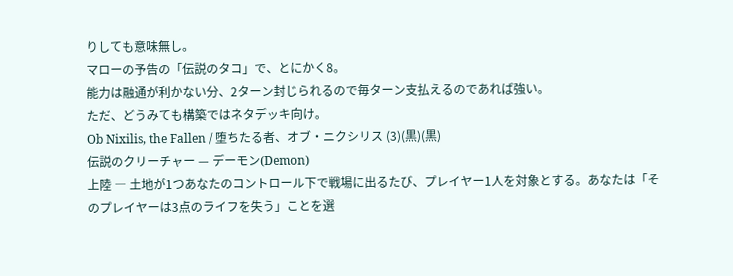りしても意味無し。
マローの予告の「伝説のタコ」で、とにかく8。
能力は融通が利かない分、2ターン封じられるので毎ターン支払えるのであれば強い。
ただ、どうみても構築ではネタデッキ向け。
Ob Nixilis, the Fallen / 堕ちたる者、オブ・ニクシリス (3)(黒)(黒)
伝説のクリーチャー — デーモン(Demon)
上陸 ― 土地が1つあなたのコントロール下で戦場に出るたび、プレイヤー1人を対象とする。あなたは「そのプレイヤーは3点のライフを失う」ことを選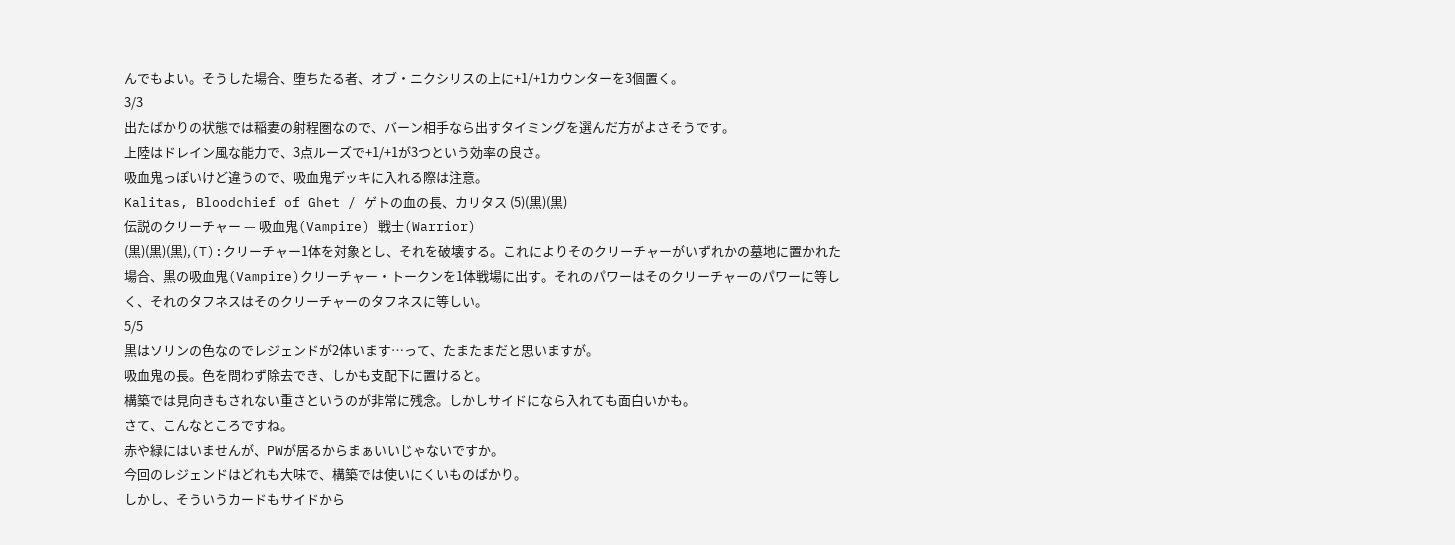んでもよい。そうした場合、堕ちたる者、オブ・ニクシリスの上に+1/+1カウンターを3個置く。
3/3
出たばかりの状態では稲妻の射程圏なので、バーン相手なら出すタイミングを選んだ方がよさそうです。
上陸はドレイン風な能力で、3点ルーズで+1/+1が3つという効率の良さ。
吸血鬼っぽいけど違うので、吸血鬼デッキに入れる際は注意。
Kalitas, Bloodchief of Ghet / ゲトの血の長、カリタス (5)(黒)(黒)
伝説のクリーチャー — 吸血鬼(Vampire) 戦士(Warrior)
(黒)(黒)(黒),(T):クリーチャー1体を対象とし、それを破壊する。これによりそのクリーチャーがいずれかの墓地に置かれた場合、黒の吸血鬼(Vampire)クリーチャー・トークンを1体戦場に出す。それのパワーはそのクリーチャーのパワーに等しく、それのタフネスはそのクリーチャーのタフネスに等しい。
5/5
黒はソリンの色なのでレジェンドが2体います…って、たまたまだと思いますが。
吸血鬼の長。色を問わず除去でき、しかも支配下に置けると。
構築では見向きもされない重さというのが非常に残念。しかしサイドになら入れても面白いかも。
さて、こんなところですね。
赤や緑にはいませんが、PWが居るからまぁいいじゃないですか。
今回のレジェンドはどれも大味で、構築では使いにくいものばかり。
しかし、そういうカードもサイドから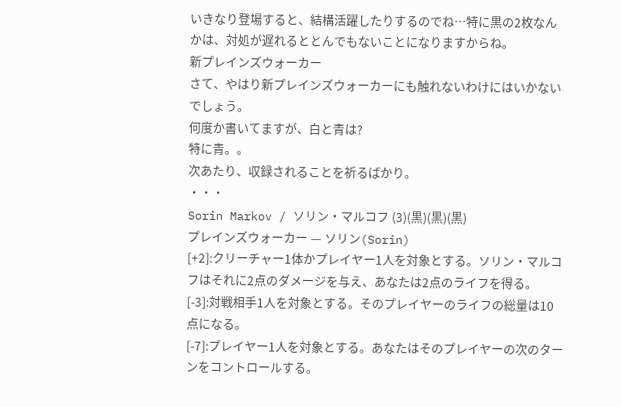いきなり登場すると、結構活躍したりするのでね…特に黒の2枚なんかは、対処が遅れるととんでもないことになりますからね。
新プレインズウォーカー
さて、やはり新プレインズウォーカーにも触れないわけにはいかないでしょう。
何度か書いてますが、白と青は?
特に青。。
次あたり、収録されることを祈るばかり。
・・・
Sorin Markov / ソリン・マルコフ (3)(黒)(黒)(黒)
プレインズウォーカー — ソリン(Sorin)
[+2]:クリーチャー1体かプレイヤー1人を対象とする。ソリン・マルコフはそれに2点のダメージを与え、あなたは2点のライフを得る。
[-3]:対戦相手1人を対象とする。そのプレイヤーのライフの総量は10点になる。
[-7]:プレイヤー1人を対象とする。あなたはそのプレイヤーの次のターンをコントロールする。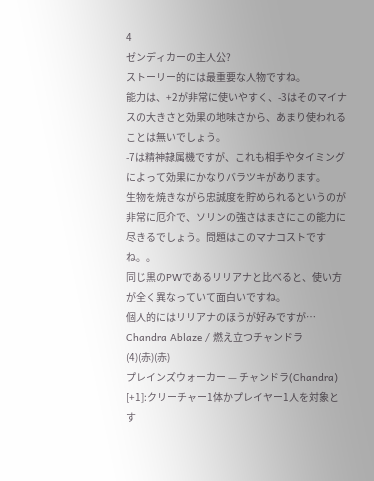4
ゼンディカーの主人公?
ストーリー的には最重要な人物ですね。
能力は、+2が非常に使いやすく、-3はそのマイナスの大きさと効果の地味さから、あまり使われることは無いでしょう。
-7は精神隷属機ですが、これも相手やタイミングによって効果にかなりバラツキがあります。
生物を焼きながら忠誠度を貯められるというのが非常に厄介で、ソリンの強さはまさにこの能力に尽きるでしょう。問題はこのマナコストですね。。
同じ黒のPWであるリリアナと比べると、使い方が全く異なっていて面白いですね。
個人的にはリリアナのほうが好みですが…
Chandra Ablaze / 燃え立つチャンドラ (4)(赤)(赤)
プレインズウォーカー — チャンドラ(Chandra)
[+1]:クリーチャー1体かプレイヤー1人を対象とす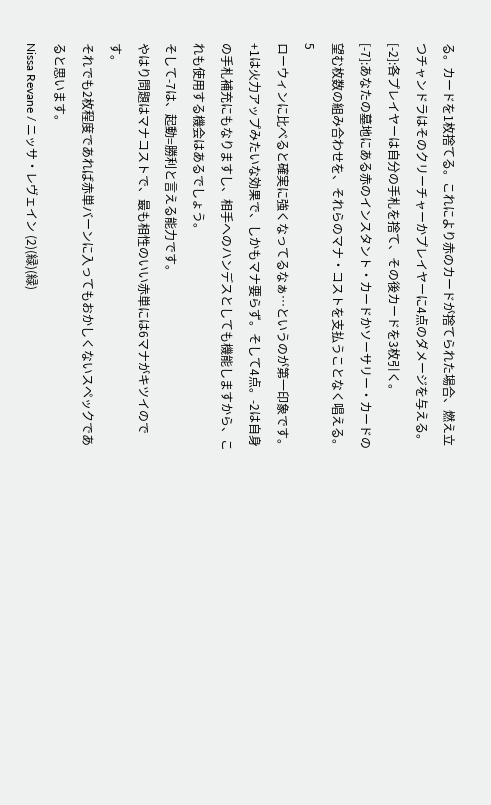る。カードを1枚捨てる。これにより赤のカードが捨てられた場合、燃え立つチャンドラはそのクリーチャーかプレイヤーに4点のダメージを与える。
[-2]:各プレイヤーは自分の手札を捨て、その後カードを3枚引く。
[-7]:あなたの墓地にある赤のインスタント・カードかソーサリー・カードの望む枚数の組み合わせを、それらのマナ・コストを支払うことなく唱える。
5
ローウィンに比べると確実に強くなってるなぁ…というのが第一印象です。
+1は火力アップみたいな効果で、しかもマナ要らず。そして4点。-2は自身の手札補充にもなりますし、相手へのハンデスとしても機能しますから、これも使用する機会はあるでしょう。
そして-7は、起動=勝利と言える能力です。
やはり問題はマナコストで、最も相性のいい赤単には6マナがキツイのです。
それでも2枚程度であれば赤単バーンに入ってもおかしくないスペックであると思います。
Nissa Revane / ニッサ・レヴェイン (2)(緑)(緑)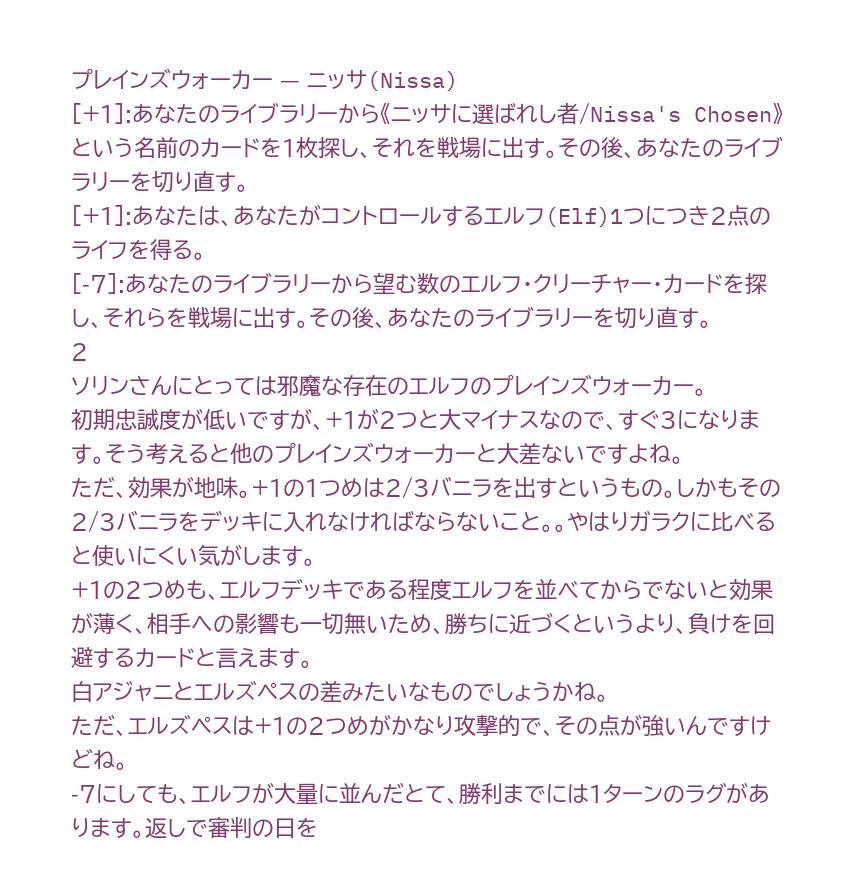プレインズウォーカー — ニッサ(Nissa)
[+1]:あなたのライブラリーから《ニッサに選ばれし者/Nissa's Chosen》という名前のカードを1枚探し、それを戦場に出す。その後、あなたのライブラリーを切り直す。
[+1]:あなたは、あなたがコントロールするエルフ(Elf)1つにつき2点のライフを得る。
[-7]:あなたのライブラリーから望む数のエルフ・クリーチャー・カードを探し、それらを戦場に出す。その後、あなたのライブラリーを切り直す。
2
ソリンさんにとっては邪魔な存在のエルフのプレインズウォーカー。
初期忠誠度が低いですが、+1が2つと大マイナスなので、すぐ3になります。そう考えると他のプレインズウォーカーと大差ないですよね。
ただ、効果が地味。+1の1つめは2/3バニラを出すというもの。しかもその2/3バニラをデッキに入れなければならないこと。。やはりガラクに比べると使いにくい気がします。
+1の2つめも、エルフデッキである程度エルフを並べてからでないと効果が薄く、相手への影響も一切無いため、勝ちに近づくというより、負けを回避するカードと言えます。
白アジャニとエルズペスの差みたいなものでしょうかね。
ただ、エルズペスは+1の2つめがかなり攻撃的で、その点が強いんですけどね。
-7にしても、エルフが大量に並んだとて、勝利までには1ターンのラグがあります。返しで審判の日を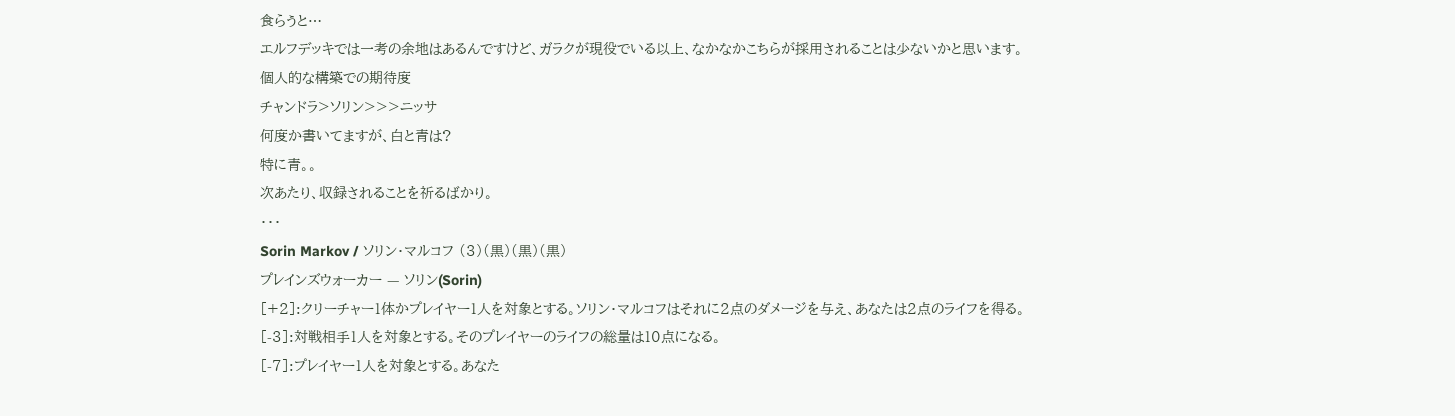食らうと…
エルフデッキでは一考の余地はあるんですけど、ガラクが現役でいる以上、なかなかこちらが採用されることは少ないかと思います。
個人的な構築での期待度
チャンドラ>ソリン>>>ニッサ
何度か書いてますが、白と青は?
特に青。。
次あたり、収録されることを祈るばかり。
・・・
Sorin Markov / ソリン・マルコフ (3)(黒)(黒)(黒)
プレインズウォーカー — ソリン(Sorin)
[+2]:クリーチャー1体かプレイヤー1人を対象とする。ソリン・マルコフはそれに2点のダメージを与え、あなたは2点のライフを得る。
[-3]:対戦相手1人を対象とする。そのプレイヤーのライフの総量は10点になる。
[-7]:プレイヤー1人を対象とする。あなた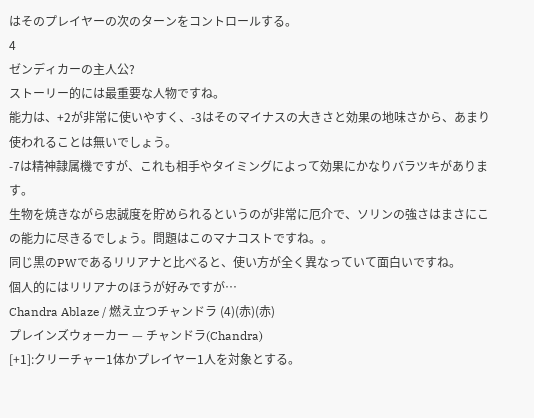はそのプレイヤーの次のターンをコントロールする。
4
ゼンディカーの主人公?
ストーリー的には最重要な人物ですね。
能力は、+2が非常に使いやすく、-3はそのマイナスの大きさと効果の地味さから、あまり使われることは無いでしょう。
-7は精神隷属機ですが、これも相手やタイミングによって効果にかなりバラツキがあります。
生物を焼きながら忠誠度を貯められるというのが非常に厄介で、ソリンの強さはまさにこの能力に尽きるでしょう。問題はこのマナコストですね。。
同じ黒のPWであるリリアナと比べると、使い方が全く異なっていて面白いですね。
個人的にはリリアナのほうが好みですが…
Chandra Ablaze / 燃え立つチャンドラ (4)(赤)(赤)
プレインズウォーカー — チャンドラ(Chandra)
[+1]:クリーチャー1体かプレイヤー1人を対象とする。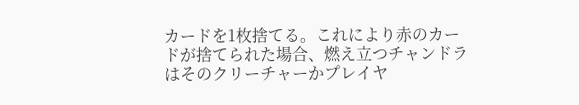カードを1枚捨てる。これにより赤のカードが捨てられた場合、燃え立つチャンドラはそのクリーチャーかプレイヤ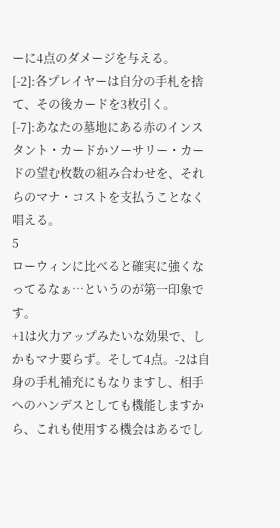ーに4点のダメージを与える。
[-2]:各プレイヤーは自分の手札を捨て、その後カードを3枚引く。
[-7]:あなたの墓地にある赤のインスタント・カードかソーサリー・カードの望む枚数の組み合わせを、それらのマナ・コストを支払うことなく唱える。
5
ローウィンに比べると確実に強くなってるなぁ…というのが第一印象です。
+1は火力アップみたいな効果で、しかもマナ要らず。そして4点。-2は自身の手札補充にもなりますし、相手へのハンデスとしても機能しますから、これも使用する機会はあるでし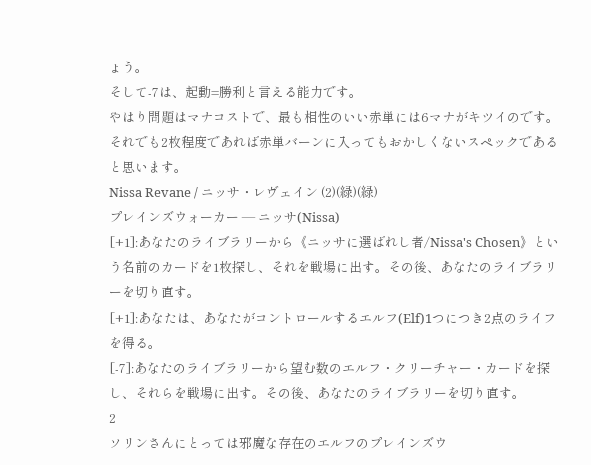ょう。
そして-7は、起動=勝利と言える能力です。
やはり問題はマナコストで、最も相性のいい赤単には6マナがキツイのです。
それでも2枚程度であれば赤単バーンに入ってもおかしくないスペックであると思います。
Nissa Revane / ニッサ・レヴェイン (2)(緑)(緑)
プレインズウォーカー — ニッサ(Nissa)
[+1]:あなたのライブラリーから《ニッサに選ばれし者/Nissa's Chosen》という名前のカードを1枚探し、それを戦場に出す。その後、あなたのライブラリーを切り直す。
[+1]:あなたは、あなたがコントロールするエルフ(Elf)1つにつき2点のライフを得る。
[-7]:あなたのライブラリーから望む数のエルフ・クリーチャー・カードを探し、それらを戦場に出す。その後、あなたのライブラリーを切り直す。
2
ソリンさんにとっては邪魔な存在のエルフのプレインズウ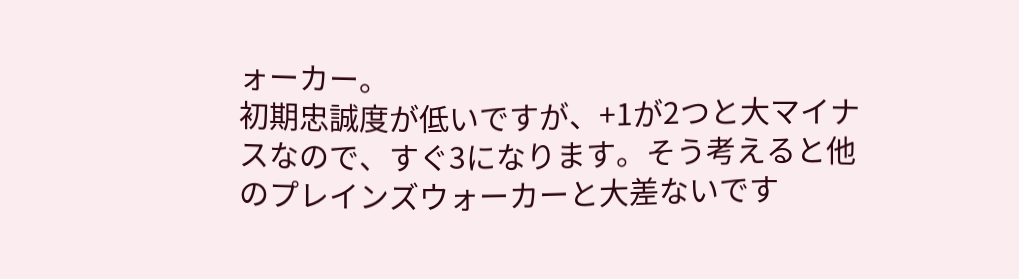ォーカー。
初期忠誠度が低いですが、+1が2つと大マイナスなので、すぐ3になります。そう考えると他のプレインズウォーカーと大差ないです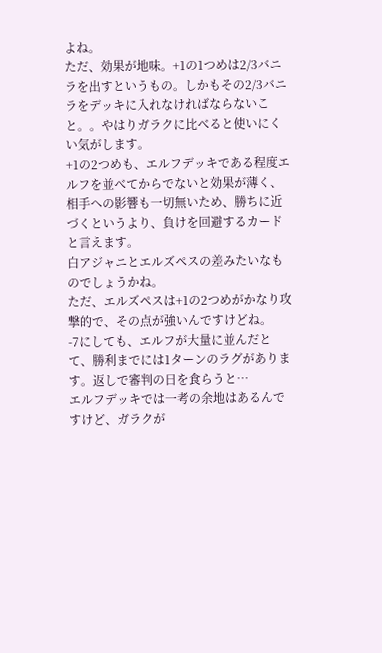よね。
ただ、効果が地味。+1の1つめは2/3バニラを出すというもの。しかもその2/3バニラをデッキに入れなければならないこと。。やはりガラクに比べると使いにくい気がします。
+1の2つめも、エルフデッキである程度エルフを並べてからでないと効果が薄く、相手への影響も一切無いため、勝ちに近づくというより、負けを回避するカードと言えます。
白アジャニとエルズペスの差みたいなものでしょうかね。
ただ、エルズペスは+1の2つめがかなり攻撃的で、その点が強いんですけどね。
-7にしても、エルフが大量に並んだとて、勝利までには1ターンのラグがあります。返しで審判の日を食らうと…
エルフデッキでは一考の余地はあるんですけど、ガラクが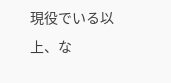現役でいる以上、な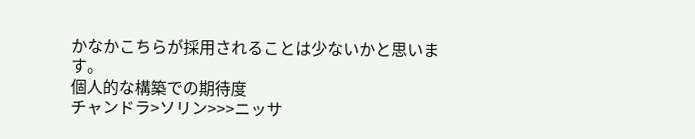かなかこちらが採用されることは少ないかと思います。
個人的な構築での期待度
チャンドラ>ソリン>>>ニッサ